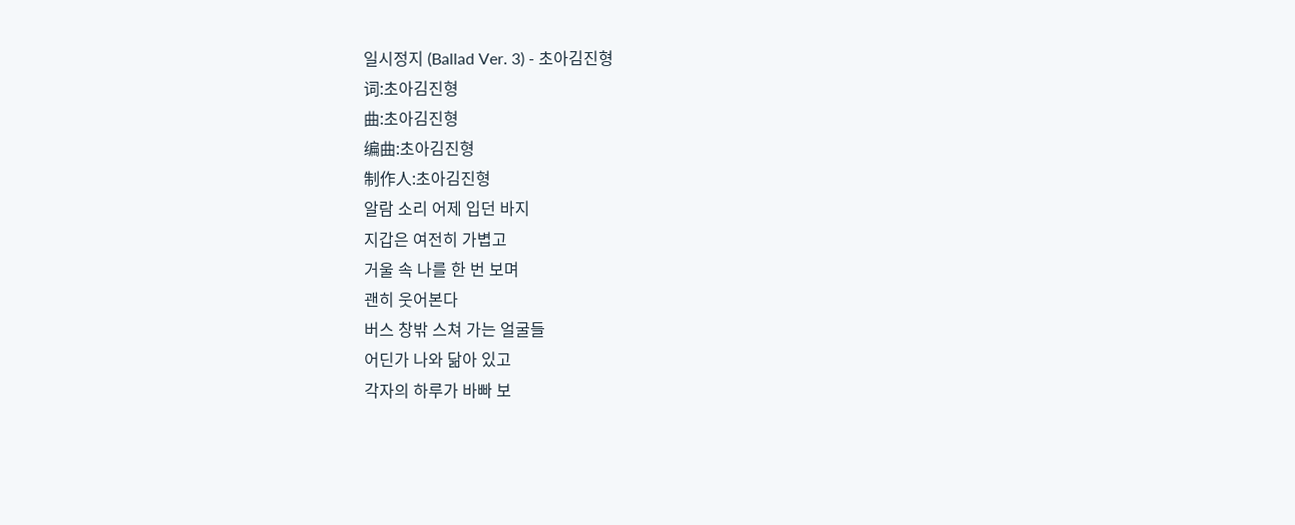일시정지 (Ballad Ver. 3) - 초아김진형
词:초아김진형
曲:초아김진형
编曲:초아김진형
制作人:초아김진형
알람 소리 어제 입던 바지
지갑은 여전히 가볍고
거울 속 나를 한 번 보며
괜히 웃어본다
버스 창밖 스쳐 가는 얼굴들
어딘가 나와 닮아 있고
각자의 하루가 바빠 보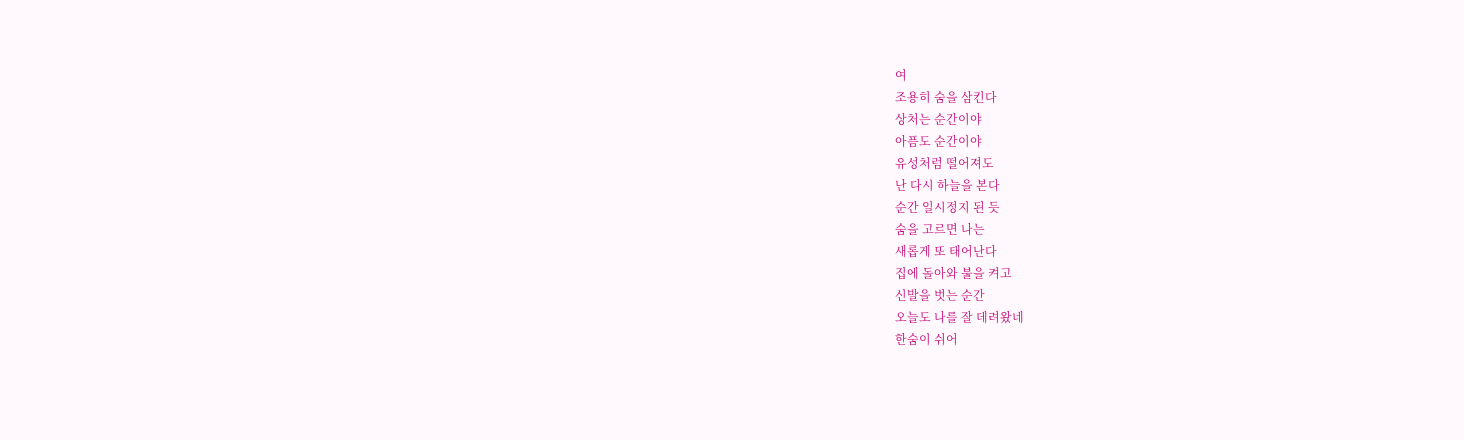여
조용히 숨을 삼킨다
상처는 순간이야
아픔도 순간이야
유성처럼 떨어져도
난 다시 하늘을 본다
순간 일시정지 된 듯
숨을 고르면 나는
새롭게 또 태어난다
집에 돌아와 불을 켜고
신발을 벗는 순간
오늘도 나를 잘 데려왔네
한숨이 쉬어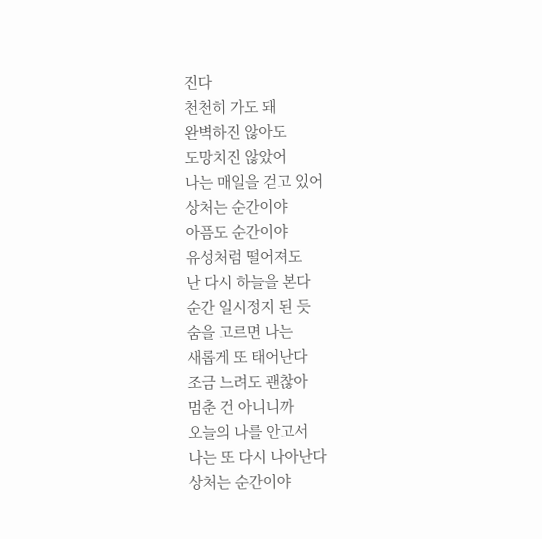진다
천천히 가도 돼
완벽하진 않아도
도망치진 않았어
나는 매일을 걷고 있어
상처는 순간이야
아픔도 순간이야
유성처럼 떨어져도
난 다시 하늘을 본다
순간 일시정지 된 듯
숨을 고르면 나는
새롭게 또 태어난다
조금 느려도 괜찮아
멈춘 건 아니니까
오늘의 나를 안고서
나는 또 다시 나아난다
상처는 순간이야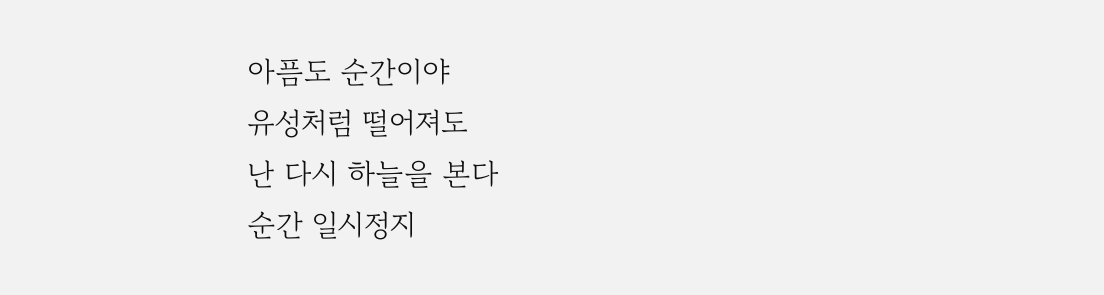아픔도 순간이야
유성처럼 떨어져도
난 다시 하늘을 본다
순간 일시정지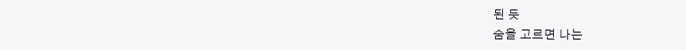된 듯
숨을 고르면 나는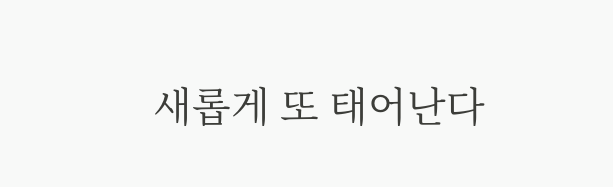새롭게 또 태어난다